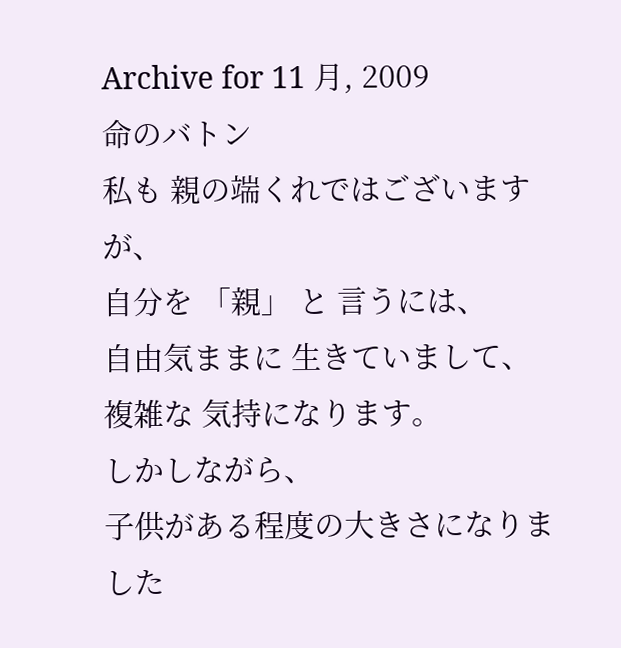Archive for 11 月, 2009
命のバトン
私も 親の端くれではございますが、
自分を 「親」 と 言うには、
自由気ままに 生きていまして、
複雑な 気持になります。
しかしながら、
子供がある程度の大きさになりました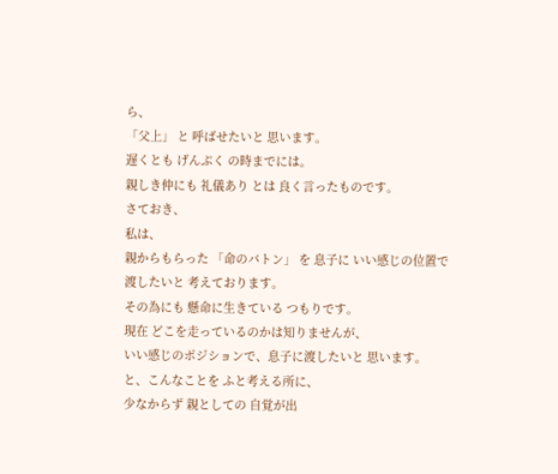ら、
「父上」 と 呼ばせたいと 思います。
遅くとも げんぷく の時までには。
親しき仲にも 礼儀あり とは 良く言ったものです。
さておき、
私は、
親からもらった 「命のバトン」 を 息子に いい感じの位置で
渡したいと 考えております。
その為にも 懸命に生きている つもりです。
現在 どこを走っているのかは知りませんが、
いい感じのポジションで、息子に渡したいと 思います。
と、こんなことを ふと考える所に、
少なからず 親としての 自覚が出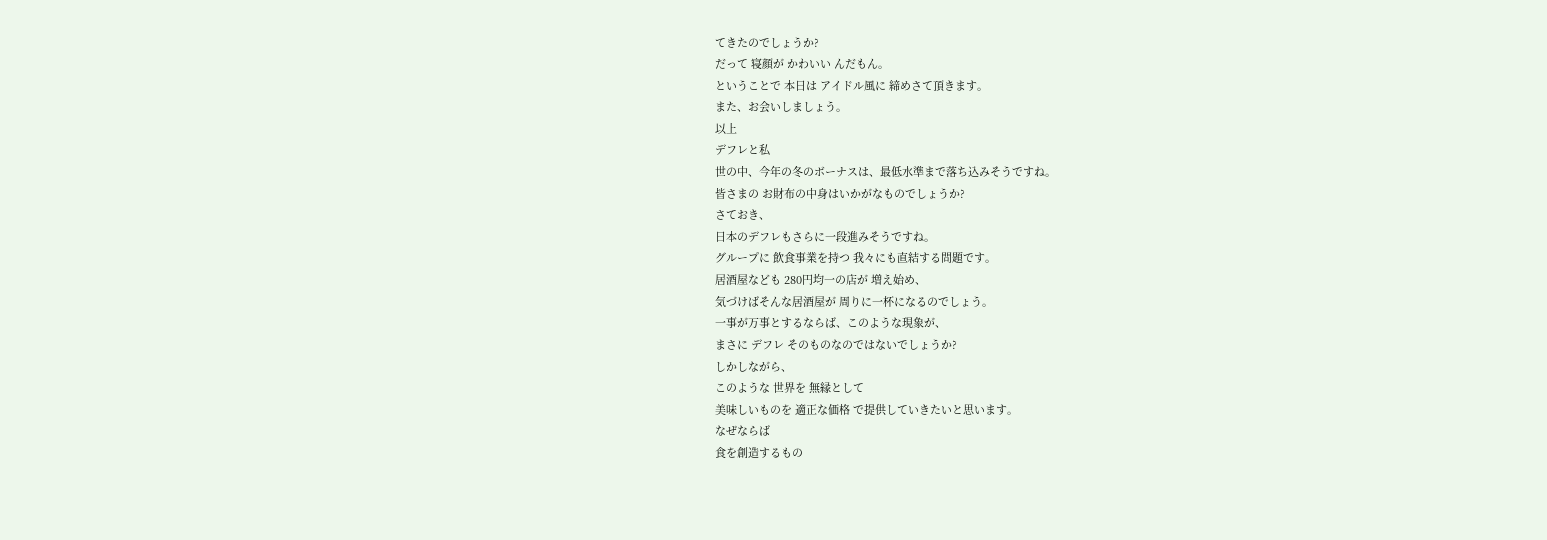てきたのでしょうか?
だって 寝顔が かわいい んだもん。
ということで 本日は アイドル風に 締めさて頂きます。
また、お会いしましょう。
以上
デフレと私
世の中、今年の冬のボーナスは、最低水準まで落ち込みそうですね。
皆さまの お財布の中身はいかがなものでしょうか?
さておき、
日本のデフレもさらに一段進みそうですね。
グループに 飲食事業を持つ 我々にも直結する問題です。
居酒屋なども 280円均一の店が 増え始め、
気づけばそんな居酒屋が 周りに一杯になるのでしょう。
一事が万事とするならば、このような現象が、
まさに デフレ そのものなのではないでしょうか?
しかしながら、
このような 世界を 無縁として
美味しいものを 適正な価格 で提供していきたいと思います。
なぜならば
食を創造するもの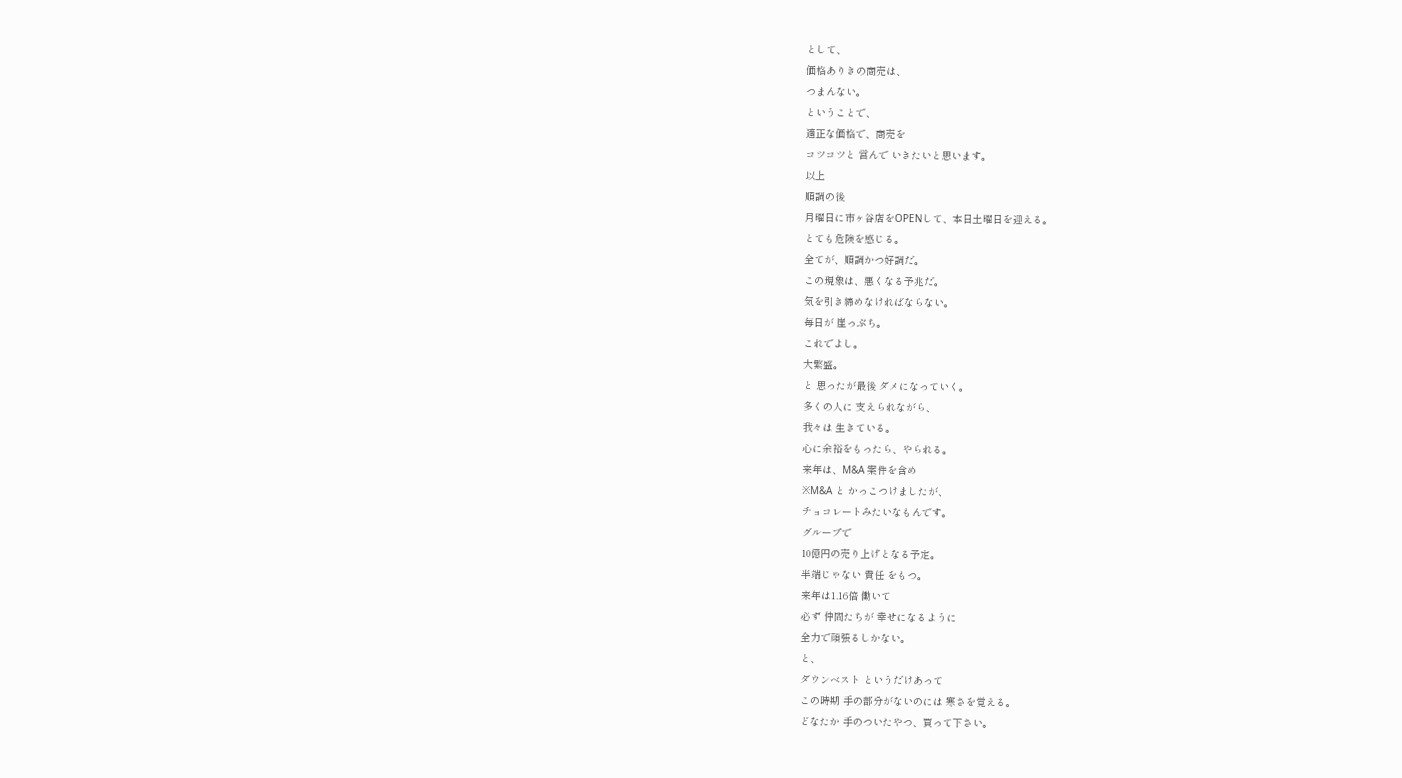として、
価格ありきの商売は、
つまんない。
ということで、
適正な価格で、商売を
コツコツと 営んで いきたいと思います。
以上
順調の後
月曜日に市ヶ谷店をOPENして、本日土曜日を迎える。
とても危険を感じる。
全てが、順調かつ好調だ。
この現象は、悪くなる予兆だ。
気を引き締めなければならない。
毎日が 崖っぷち。
これでよし。
大繁盛。
と 思ったが最後 ダメになっていく。
多くの人に 支えられながら、
我々は 生きている。
心に余裕をもったら、やられる。
来年は、M&A 案件を含め
※M&A と かっこつけましたが、
チョコレートみたいなもんです。
グループで
10億円の売り上げとなる予定。
半端じゃない 責任 をもつ。
来年は1.16倍 働いて
必ず 仲間たちが 幸せになるように
全力で頑張るしかない。
と、
ダウンベスト というだけあって
この時期 手の部分がないのには 寒さを覚える。
どなたか 手のついたやつ、買って下さい。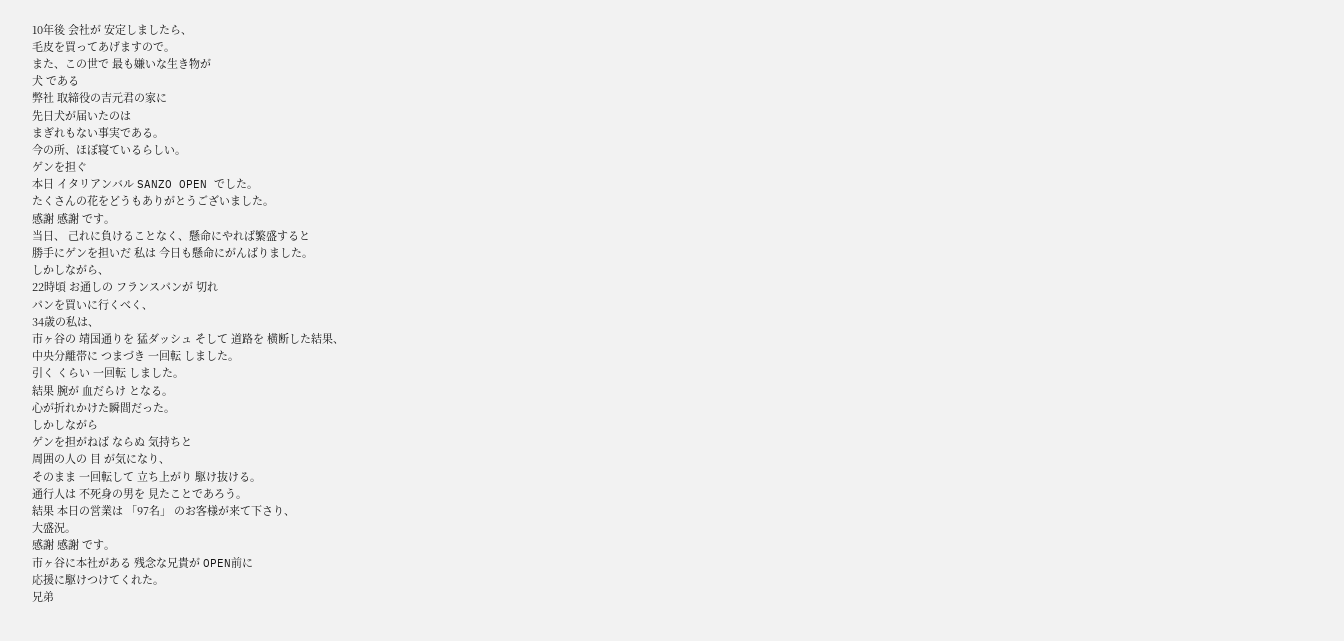10年後 会社が 安定しましたら、
毛皮を買ってあげますので。
また、この世で 最も嫌いな生き物が
犬 である
弊社 取締役の吉元君の家に
先日犬が届いたのは
まぎれもない事実である。
今の所、ほぼ寝ているらしい。
ゲンを担ぐ
本日 イタリアンバル SANZO OPEN でした。
たくさんの花をどうもありがとうございました。
感謝 感謝 です。
当日、 己れに負けることなく、懸命にやれば繁盛すると
勝手にゲンを担いだ 私は 今日も懸命にがんばりました。
しかしながら、
22時頃 お通しの フランスパンが 切れ
パンを買いに行くべく、
34歳の私は、
市ヶ谷の 靖国通りを 猛ダッシュ そして 道路を 横断した結果、
中央分離帯に つまづき 一回転 しました。
引く くらい 一回転 しました。
結果 腕が 血だらけ となる。
心が折れかけた瞬間だった。
しかしながら
ゲンを担がねば ならぬ 気持ちと
周囲の人の 目 が気になり、
そのまま 一回転して 立ち上がり 駆け抜ける。
通行人は 不死身の男を 見たことであろう。
結果 本日の営業は 「97名」 のお客様が来て下さり、
大盛況。
感謝 感謝 です。
市ヶ谷に本社がある 残念な兄貴が OPEN前に
応援に駆けつけてくれた。
兄弟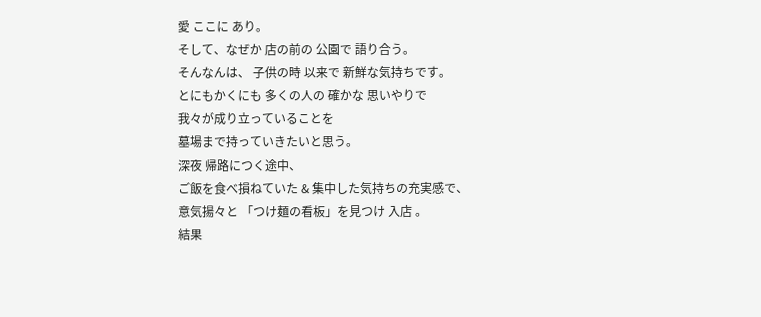愛 ここに あり。
そして、なぜか 店の前の 公園で 語り合う。
そんなんは、 子供の時 以来で 新鮮な気持ちです。
とにもかくにも 多くの人の 確かな 思いやりで
我々が成り立っていることを
墓場まで持っていきたいと思う。
深夜 帰路につく途中、
ご飯を食べ損ねていた & 集中した気持ちの充実感で、
意気揚々と 「つけ麺の看板」を見つけ 入店 。
結果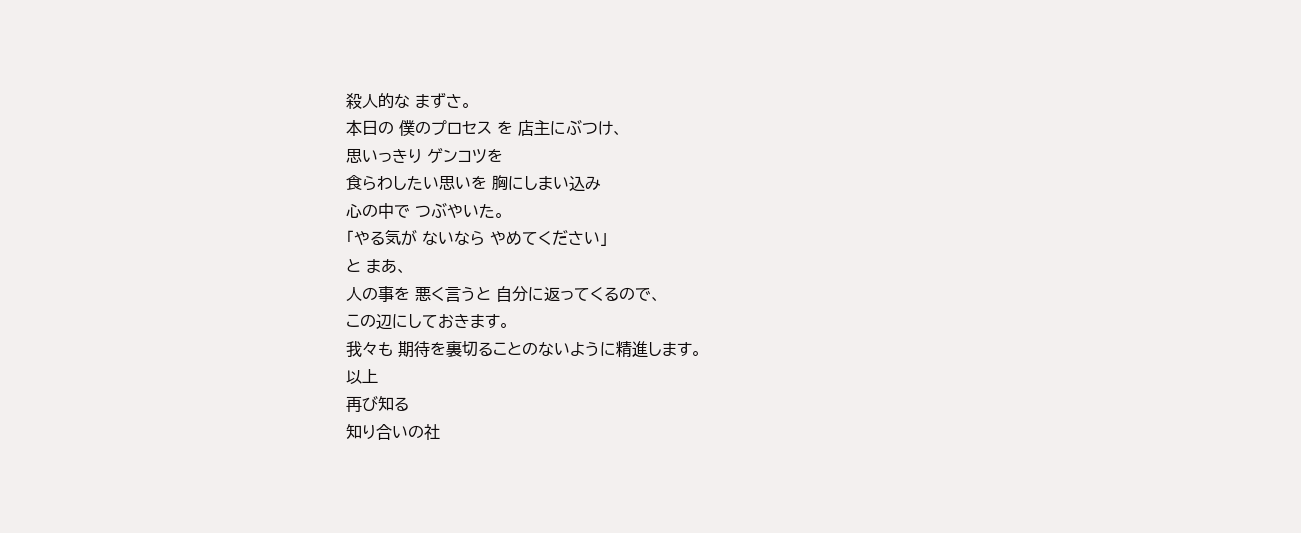殺人的な まずさ。
本日の 僕のプロセス を 店主にぶつけ、
思いっきり ゲンコツを
食らわしたい思いを 胸にしまい込み
心の中で つぶやいた。
「やる気が ないなら やめてください」
と まあ、
人の事を 悪く言うと 自分に返ってくるので、
この辺にしておきます。
我々も 期待を裏切ることのないように精進します。
以上
再び知る
知り合いの社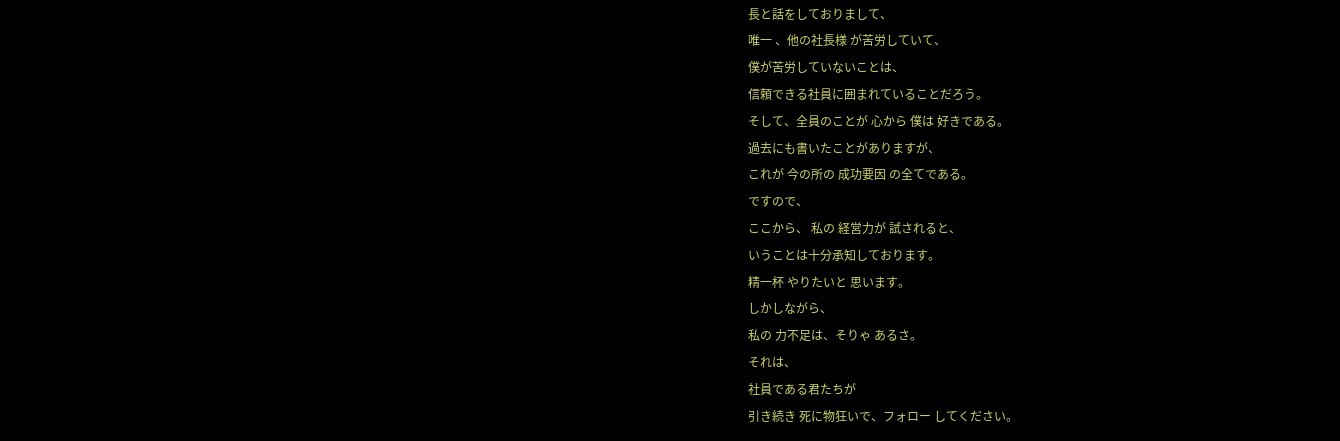長と話をしておりまして、
唯一 、他の社長様 が苦労していて、
僕が苦労していないことは、
信頼できる社員に囲まれていることだろう。
そして、全員のことが 心から 僕は 好きである。
過去にも書いたことがありますが、
これが 今の所の 成功要因 の全てである。
ですので、
ここから、 私の 経営力が 試されると、
いうことは十分承知しております。
精一杯 やりたいと 思います。
しかしながら、
私の 力不足は、そりゃ あるさ。
それは、
社員である君たちが
引き続き 死に物狂いで、フォロー してください。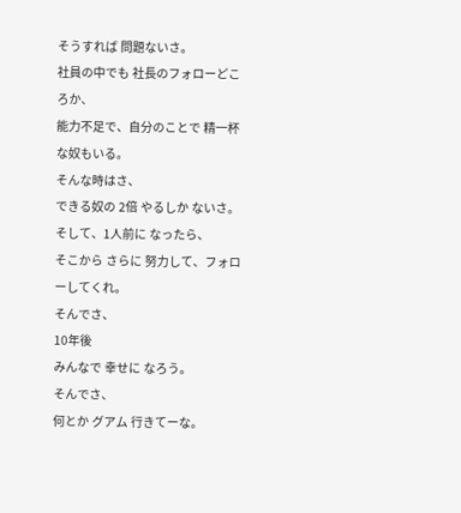そうすれば 問題ないさ。
社員の中でも 社長のフォローどころか、
能力不足で、自分のことで 精一杯な奴もいる。
そんな時はさ、
できる奴の 2倍 やるしか ないさ。
そして、1人前に なったら、
そこから さらに 努力して、フォローしてくれ。
そんでさ、
10年後
みんなで 幸せに なろう。
そんでさ、
何とか グアム 行きてーな。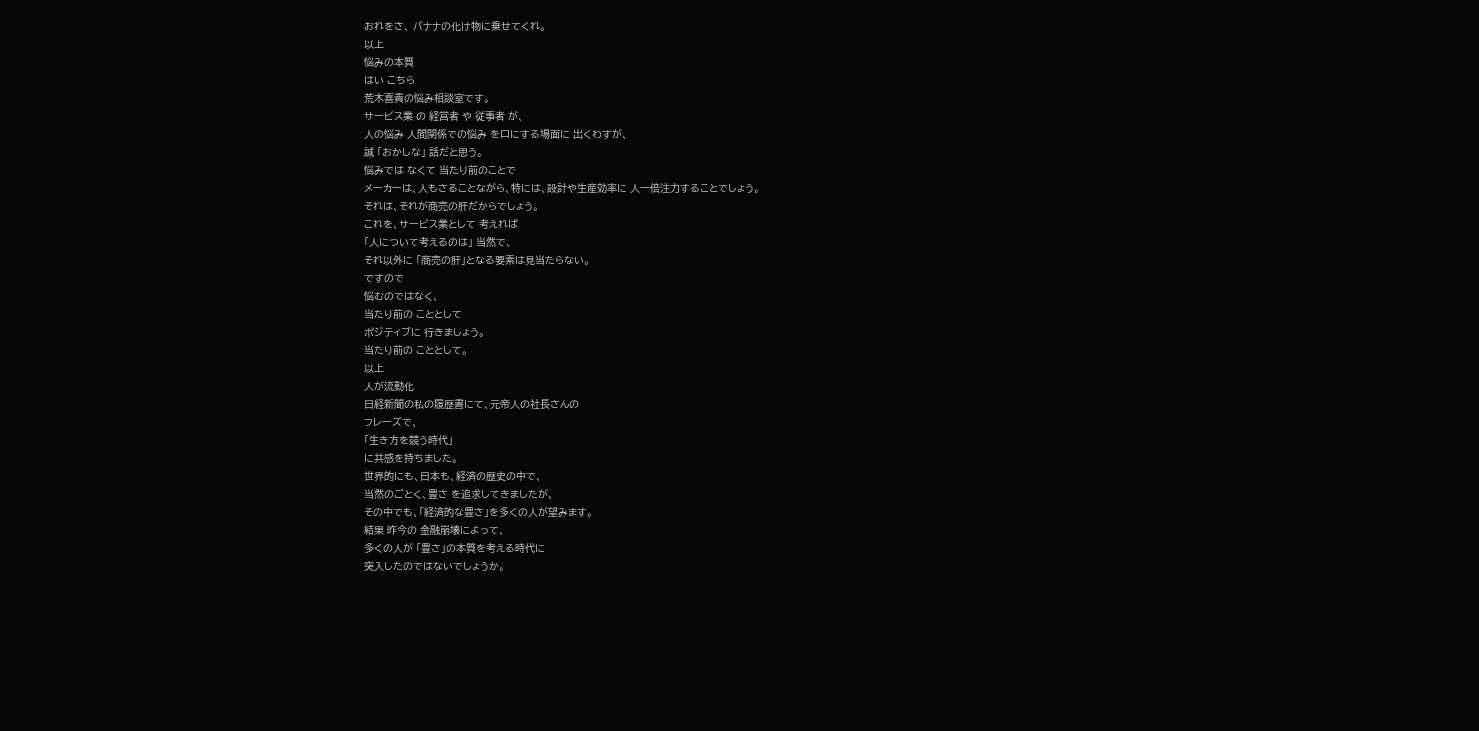おれをさ、 バナナの化け物に乗せてくれ。
以上
悩みの本質
はい こちら
荒木喜貴の悩み相談室です。
サービス業 の 経営者 や 従事者 が、
人の悩み 人間関係での悩み を口にする場面に 出くわすが、
誠 「おかしな」 話だと思う。
悩みでは なくて 当たり前のことで
メーカーは、人もさることながら、特には、設計や生産効率に 人一倍注力することでしょう。
それは、それが商売の肝だからでしょう。
これを、サービス業として 考えれば
「人について考えるのは」 当然で、
それ以外に 「商売の肝」となる要素は見当たらない。
ですので
悩むのではなく、
当たり前の こととして
ポジティブに 行きましょう。
当たり前の こととして。
以上
人が流動化
日経新聞の私の履歴書にて、元帝人の社長さんの
フレーズで、
「生き方を競う時代」
に共感を持ちました。
世界的にも、日本も、経済の歴史の中で、
当然のごとく、豊さ を追求してきましたが、
その中でも、「経済的な豊さ」を多くの人が望みます。
結果 昨今の 金融崩壊によって、
多くの人が 「豊さ」の本質を考える時代に
突入したのではないでしょうか。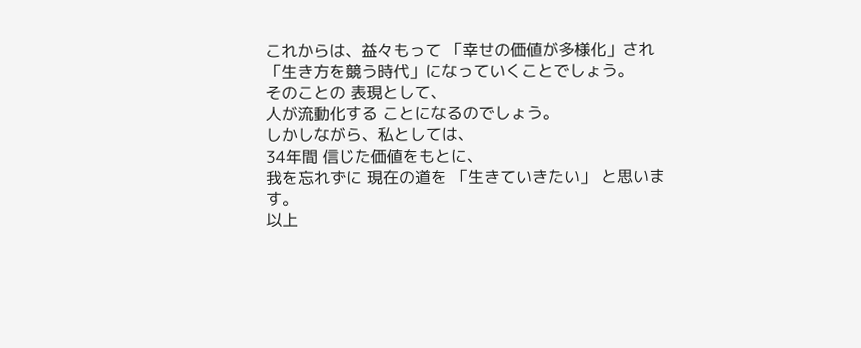これからは、益々もって 「幸せの価値が多様化」され
「生き方を競う時代」になっていくことでしょう。
そのことの 表現として、
人が流動化する ことになるのでしょう。
しかしながら、私としては、
34年間 信じた価値をもとに、
我を忘れずに 現在の道を 「生きていきたい」 と思います。
以上